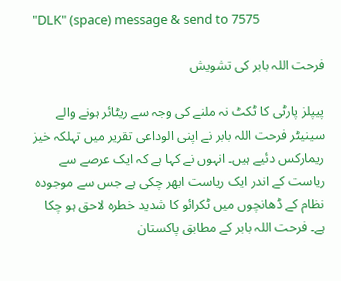"DLK" (space) message & send to 7575

فرحت اللہ بابر کی تشویش

پیپلز پارٹی کا ٹکٹ نہ ملنے کی وجہ سے ریٹائر ہونے والے سینیٹر فرحت اللہ بابر نے اپنی الوداعی تقریر میں تہلکہ خیز ریمارکس دئیے ہیں۔ انہوں نے کہا ہے کہ ایک عرصے سے ریاست کے اندر ایک ریاست ابھر چکی ہے جس سے موجودہ نظام کے ڈھانچوں میں ٹکرائو کا شدید خطرہ لاحق ہو چکا ہے۔ فرحت اللہ بابر کے مطابق پاکستان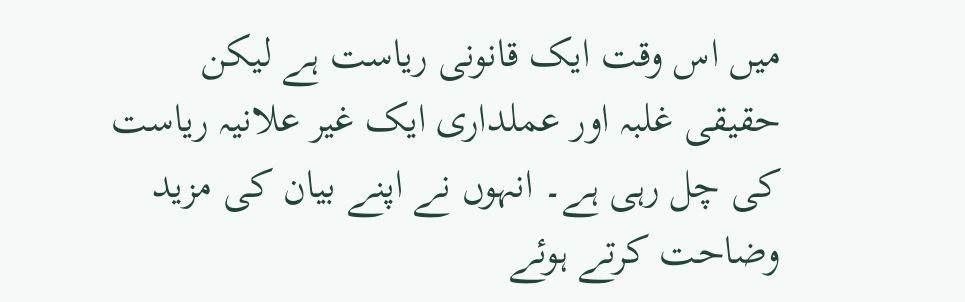میں اس وقت ایک قانونی ریاست ہے لیکن حقیقی غلبہ اور عملداری ایک غیر علانیہ ریاست کی چل رہی ہے۔ انہوں نے اپنے بیان کی مزید وضاحت کرتے ہوئے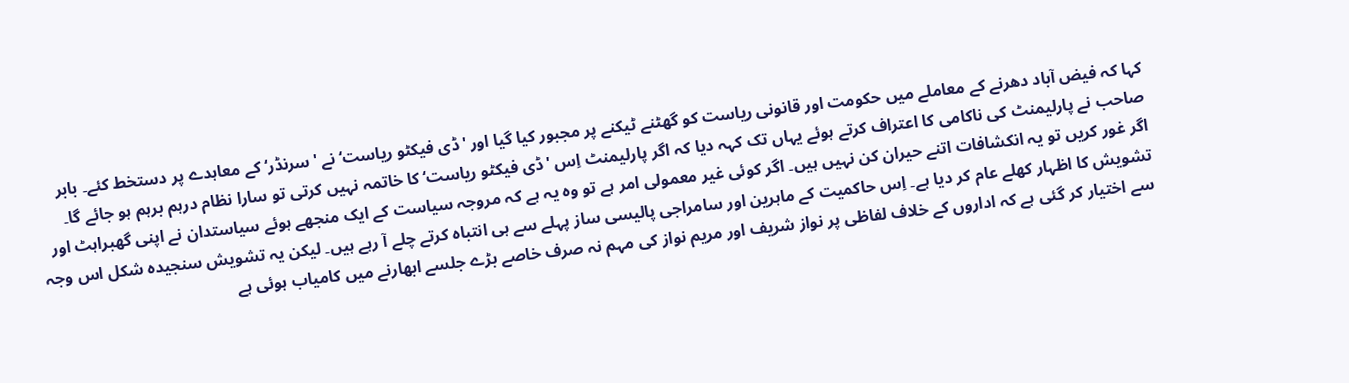کہا کہ فیض آباد دھرنے کے معاملے میں حکومت اور قانونی ریاست کو گھٹنے ٹیکنے پر مجبور کیا گیا اور 'ڈی فیکٹو ریاست‘ نے 'سرنڈر‘ کے معاہدے پر دستخط کئے۔ بابر صاحب نے پارلیمنٹ کی ناکامی کا اعتراف کرتے ہوئے یہاں تک کہہ دیا کہ اگر پارلیمنٹ اِس 'ڈی فیکٹو ریاست‘ کا خاتمہ نہیں کرتی تو سارا نظام درہم برہم ہو جائے گا۔
اگر غور کریں تو یہ انکشافات اتنے حیران کن نہیں ہیں۔ اگر کوئی غیر معمولی امر ہے تو وہ یہ ہے کہ مروجہ سیاست کے ایک منجھے ہوئے سیاستدان نے اپنی گھبراہٹ اور تشویش کا اظہار کھلے عام کر دیا ہے۔ اِس حاکمیت کے ماہرین اور سامراجی پالیسی ساز پہلے سے ہی انتباہ کرتے چلے آ رہے ہیں۔ لیکن یہ تشویش سنجیدہ شکل اس وجہ سے اختیار کر گئی ہے کہ اداروں کے خلاف لفاظی پر نواز شریف اور مریم نواز کی مہم نہ صرف خاصے بڑے جلسے ابھارنے میں کامیاب ہوئی ہے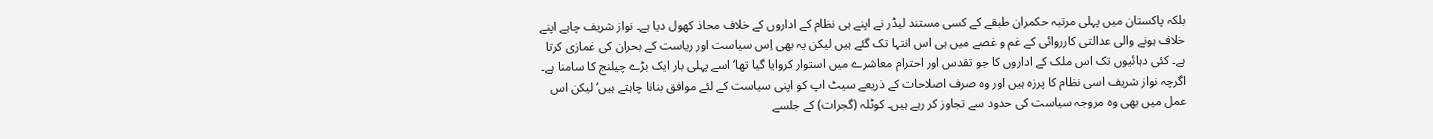بلکہ پاکستان میں پہلی مرتبہ حکمران طبقے کے کسی مستند لیڈر نے اپنے ہی نظام کے اداروں کے خلاف محاذ کھول دیا ہے۔ نواز شریف چاہے اپنے خلاف ہونے والی عدالتی کارروائی کے غم و غصے میں ہی اس انتہا تک گئے ہیں لیکن یہ بھی اِس سیاست اور ریاست کے بحران کی غمازی کرتا ہے۔ کئی دہائیوں تک اس ملک کے اداروں کا جو تقدس اور احترام معاشرے میں استوار کروایا گیا تھا‘ اسے پہلی بار ایک بڑے چیلنج کا سامنا ہے۔ اگرچہ نواز شریف اسی نظام کا پرزہ ہیں اور وہ صرف اصلاحات کے ذریعے سیٹ اپ کو اپنی سیاست کے لئے موافق بنانا چاہتے ہیں‘ لیکن اس عمل میں بھی وہ مروجہ سیاست کی حدود سے تجاوز کر رہے ہیں۔ کوٹلہ (گجرات) کے جلسے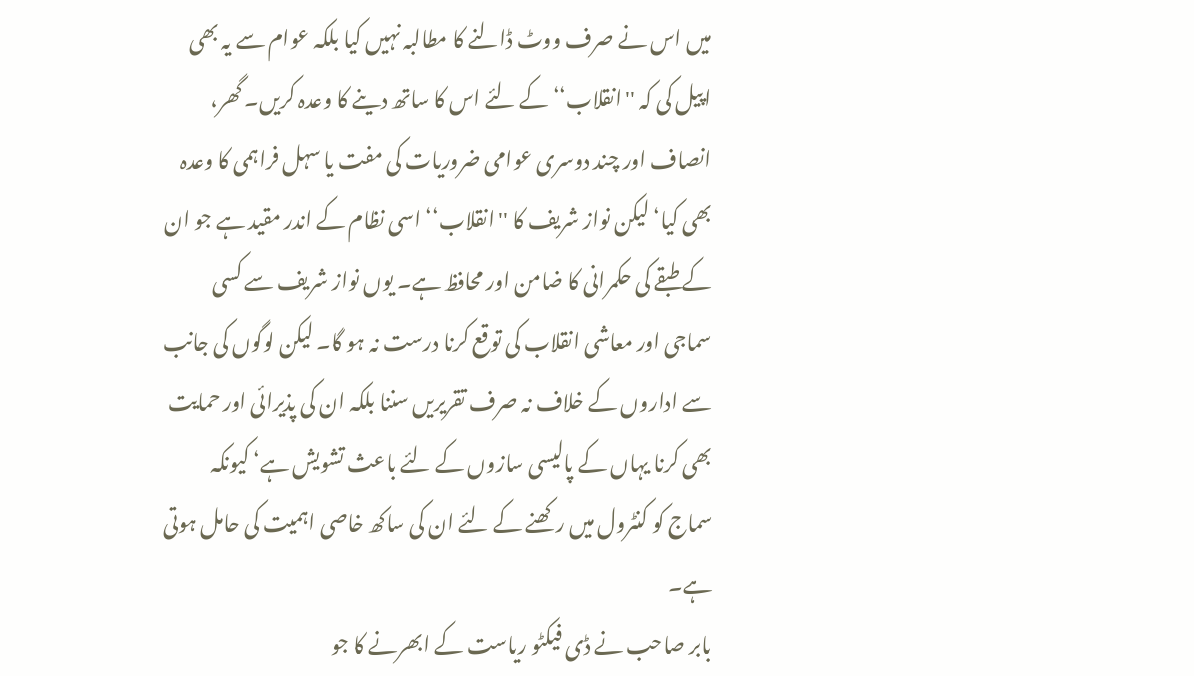میں اس نے صرف ووٹ ڈالنے کا مطالبہ نہیں کیا بلکہ عوام سے یہ بھی اپیل کی کہ ''انقلاب‘‘ کے لئے اس کا ساتھ دینے کا وعدہ کریں۔ گھر، انصاف اور چند دوسری عوامی ضروریات کی مفت یا سہل فراہمی کا وعدہ بھی کیا‘ لیکن نواز شریف کا ''انقلاب‘‘ اسی نظام کے اندر مقید ہے جو ان کے طبقے کی حکمرانی کا ضامن اور محافظ ہے۔ یوں نواز شریف سے کسی سماجی اور معاشی انقلاب کی توقع کرنا درست نہ ہو گا۔ لیکن لوگوں کی جانب سے اداروں کے خلاف نہ صرف تقریریں سننا بلکہ ان کی پذیرائی اور حمایت بھی کرنا یہاں کے پالیسی سازوں کے لئے باعث تشویش ہے‘ کیونکہ سماج کو کنٹرول میں رکھنے کے لئے ان کی ساکھ خاصی اہمیت کی حامل ہوتی ہے۔
بابر صاحب نے ڈی فیکٹو ریاست کے ابھرنے کا جو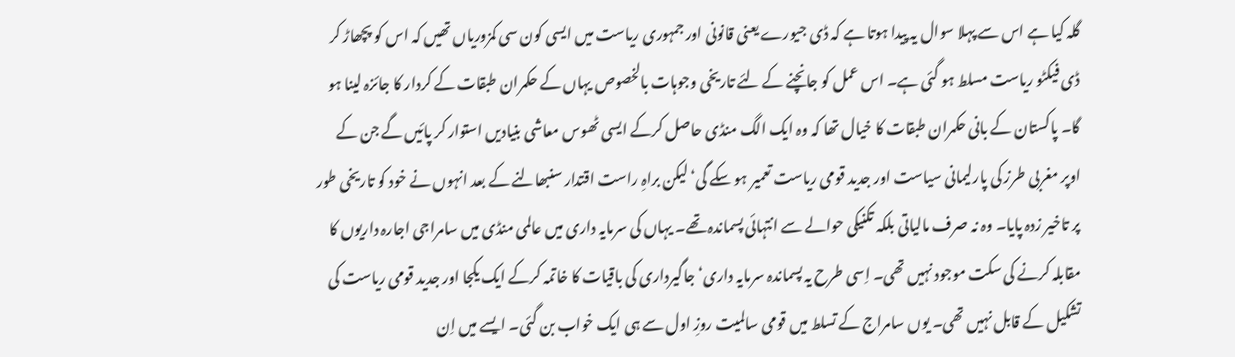گلہ کیا ہے اس سے پہلا سوال یہ پیدا ہوتا ہے کہ ڈی جیورے یعنی قانونی اور جمہوری ریاست میں ایسی کون سی کمزوریاں تھیں کہ اس کو پچھاڑ کر ڈی فیکٹو ریاست مسلط ہو گئی ہے۔ اس عمل کو جانچنے کے لئے تاریخی وجوہات بالخصوص یہاں کے حکمران طبقات کے کردار کا جائزہ لینا ہو گا۔ پاکستان کے بانی حکمران طبقات کا خیال تھا کہ وہ ایک الگ منڈی حاصل کرکے ایسی ٹھوس معاشی بنیادیں استوار کر پائیں گے جن کے اوپر مغربی طرز کی پارلیمانی سیاست اور جدید قومی ریاست تعمیر ہو سکے گی‘ لیکن براہِ راست اقتدار سنبھالنے کے بعد انہوں نے خود کو تاریخی طور پر تاخیر زدہ پایا۔ وہ نہ صرف مالیاتی بلکہ تکنیکی حوالے سے انتہائی پسماندہ تھے۔ یہاں کی سرمایہ داری میں عالمی منڈی میں سامراجی اجارہ داریوں کا مقابلہ کرنے کی سکت موجود نہیں تھی۔ اِسی طرح یہ پسماندہ سرمایہ داری‘ جاگیرداری کی باقیات کا خاتمہ کرکے ایک یکجا اور جدید قومی ریاست کی تشکیل کے قابل نہیں تھی۔ یوں سامراج کے تسلط میں قومی سالمیت روزِ اول سے ہی ایک خواب بن گئی۔ ایسے میں اِن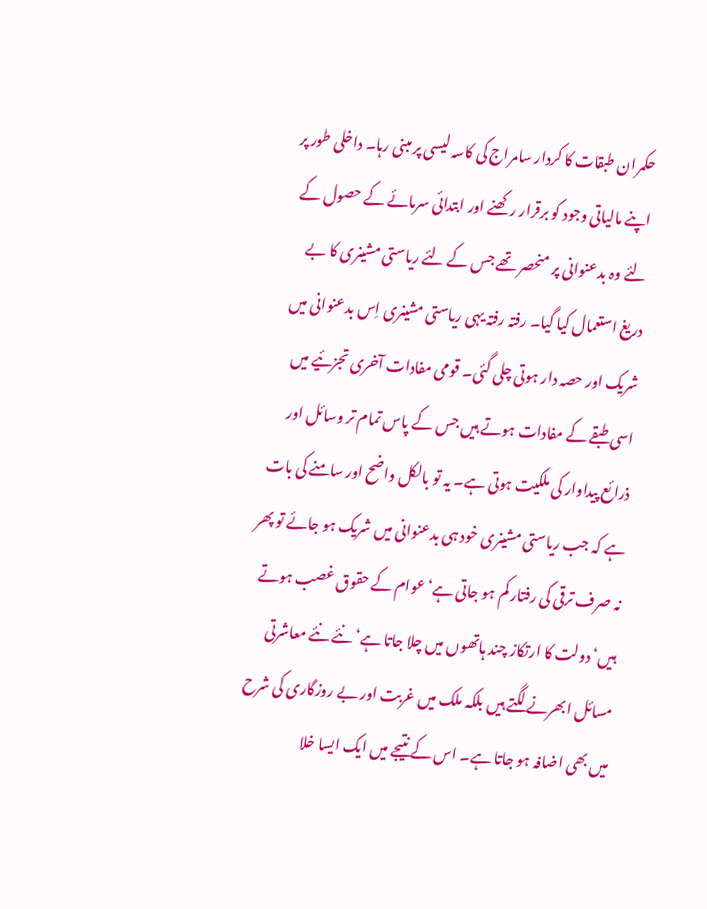حکمران طبقات کا کردار سامراج کی کاسہ لیسی پر مبنی رہا۔ داخلی طور پر اپنے مالیاتی وجود کو برقرار رکھنے اور ابتدائی سرمائے کے حصول کے لئے وہ بدعنوانی پر منحصر تھے جس کے لئے ریاستی مشینری کا بے دریغ استعمال کیا گیا۔ رفتہ رفتہ یہی ریاستی مشینری اِس بدعنوانی میں شریک اور حصہ دار ہوتی چلی گئی۔ قومی مفادات آخری تجزئیے میں اسی طبقے کے مفادات ہوتے ہیں جس کے پاس تمام تر وسائل اور ذرائع پیداوار کی ملکیت ہوتی ہے۔ یہ تو بالکل واضح اور سامنے کی بات ہے کہ جب ریاستی مشینری خود ہی بدعنوانی میں شریک ہو جائے تو پھر نہ صرف ترقی کی رفتار کم ہو جاتی ہے‘ عوام کے حقوق غصب ہوتے ہیں‘ دولت کا ارتکاز چند ہاتھوں میں چلا جاتا ہے‘ نئے نئے معاشرتی مسائل ابھرنے لگتے ہیں بلکہ ملک میں غربت اور بے روزگاری کی شرح میں بھی اضافہ ہو جاتا ہے۔ اس کے نتیجے میں ایک ایسا خلا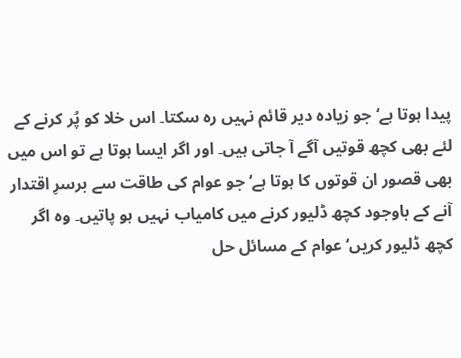پیدا ہوتا ہے‘ جو زیادہ دیر قائم نہیں رہ سکتا۔ اس خلا کو پُر کرنے کے لئے بھی کچھ قوتیں آگے آ جاتی ہیں۔ اور اگر ایسا ہوتا ہے تو اس میں بھی قصور ان قوتوں کا ہوتا ہے‘ جو عوام کی طاقت سے برسرِ اقتدار آنے کے باوجود کچھ ڈلیور کرنے میں کامیاب نہیں ہو پاتیں۔ وہ اگر کچھ ڈلیور کریں‘ عوام کے مسائل حل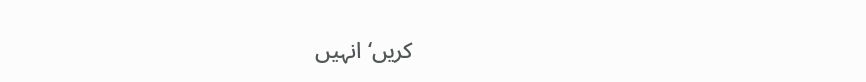کریں‘ انہیں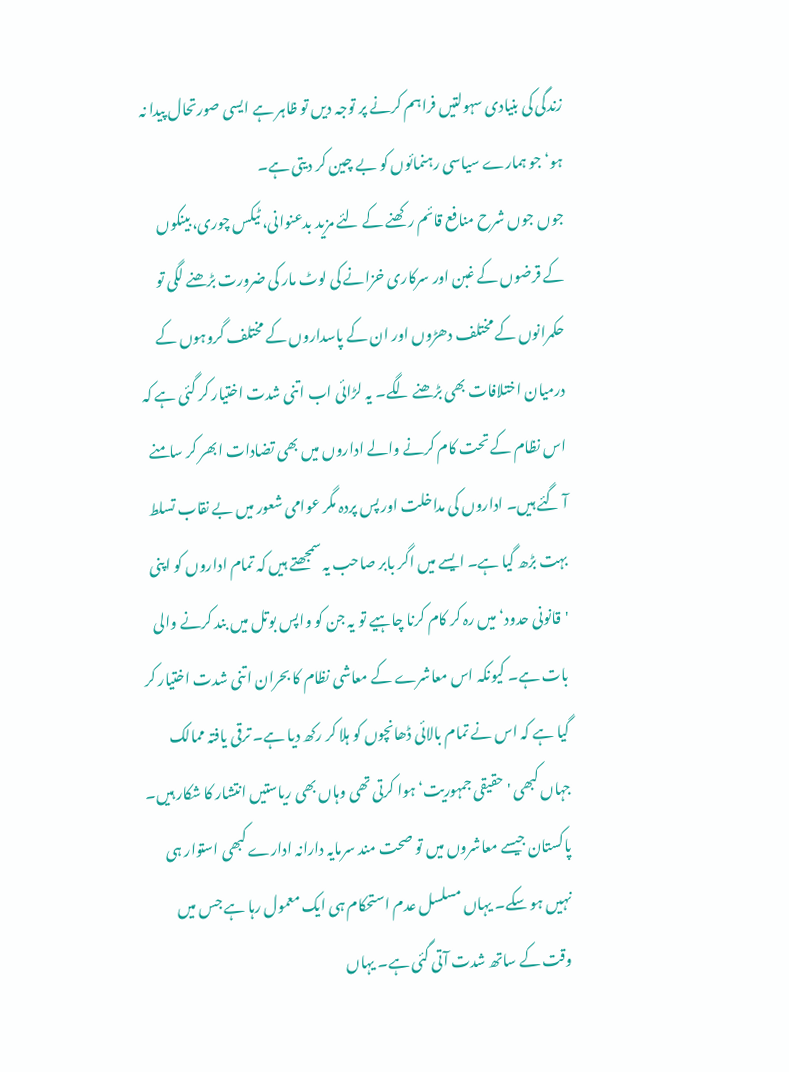زندگی کی بنیادی سہولتیں فراہم کرنے پر توجہ دیں تو ظاہر ہے ایسی صورتحال پیدا نہ ہو‘ جو ہمارے سیاسی رہنمائوں کو بے چین کر دیتی ہے۔
جوں جوں شرح منافع قائم رکھنے کے لئے مزید بدعنوانی، ٹیکس چوری، بینکوں کے قرضوں کے غبن اور سرکاری خزانے کی لوٹ مار کی ضرورت بڑھنے لگی تو حکمرانوں کے مختلف دھڑوں اور ان کے پاسداروں کے مختلف گروہوں کے درمیان اختلافات بھی بڑھنے لگے۔ یہ لڑائی اب اتنی شدت اختیار کر گئی ہے کہ اس نظام کے تحت کام کرنے والے اداروں میں بھی تضادات ابھر کر سامنے آ گئے ہیں۔ اداروں کی مداخلت اور پس پردہ مگر عوامی شعور میں بے نقاب تسلط بہت بڑھ گیا ہے۔ ایسے میں اگر بابر صاحب یہ سمجھتے ہیں کہ تمام اداروں کو اپنی 'قانونی حدود‘ میں رہ کر کام کرنا چاہیے تو یہ جن کو واپس بوتل میں بند کرنے والی بات ہے۔ کیونکہ اس معاشرے کے معاشی نظام کا بحران اتنی شدت اختیار کر گیا ہے کہ اس نے تمام بالائی ڈھانچوں کو ہلا کر رکھ دیا ہے۔ ترقی یافتہ ممالک جہاں کبھی 'حقیقی جمہوریت‘ ہوا کرتی تھی وہاں بھی ریاستیں انتشار کا شکار ہیں۔ پاکستان جیسے معاشروں میں تو صحت مند سرمایہ دارانہ ادارے کبھی استوار ہی نہیں ہو سکے۔ یہاں مسلسل عدم استحکام ہی ایک معمول رہا ہے جس میں وقت کے ساتھ شدت آتی گئی ہے۔ یہاں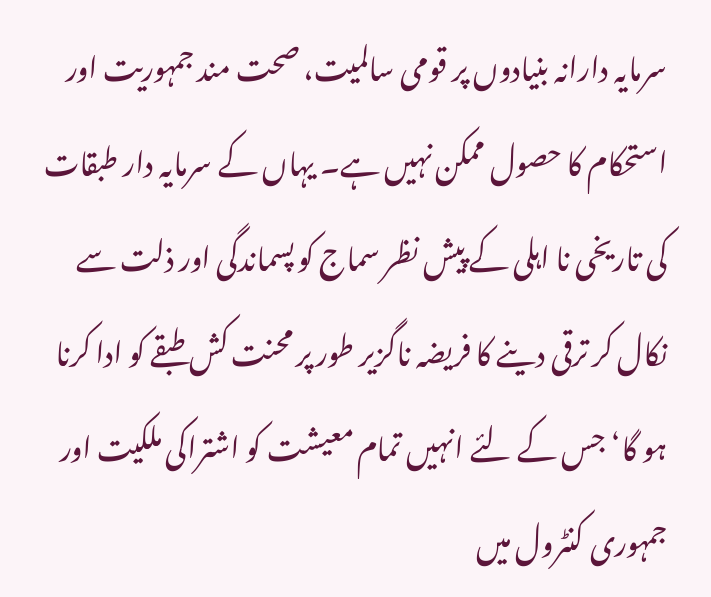سرمایہ دارانہ بنیادوں پر قومی سالمیت، صحت مند جمہوریت اور استحکام کا حصول ممکن نہیں ہے۔ یہاں کے سرمایہ دار طبقات کی تاریخی نا اہلی کے پیش نظر سماج کو پسماندگی اور ذلت سے نکال کر ترقی دینے کا فریضہ ناگزیر طور پر محنت کش طبقے کو ادا کرنا ہو گا‘ جس کے لئے انہیں تمام معیشت کو اشتراکی ملکیت اور جمہوری کنٹرول میں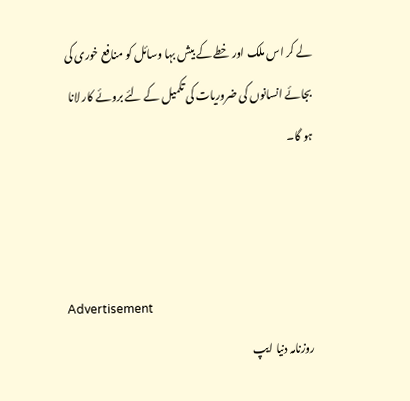لے کر اس ملک اور خطے کے بیش بہا وسائل کو منافع خوری کی بجائے انسانوں کی ضروریات کی تکمیل کے لئے بروئے کار لانا ہو گا۔



Advertisement
روزنامہ دنیا ایپ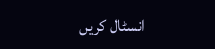انسٹال کریں